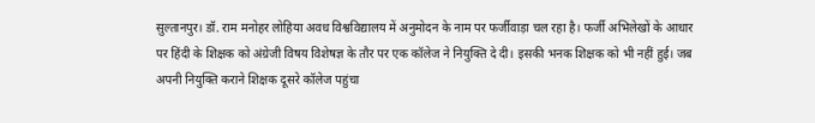सुल्तानपुर। डॉ. राम मनोहर लोहिया अवध विश्वविद्यालय में अनुमोदन के नाम पर फर्जीवाड़ा चल रहा है। फर्जी अभिलेखों के आधार पर हिंदी के शिक्षक को अंग्रेजी विषय विशेषज्ञ के तौर पर एक कॉलेज ने नियुक्ति दे दी। इसकी भनक शिक्षक को भी नहीं हुई। जब अपनी नियुक्ति कराने शिक्षक दूसरे कॉलेज पहुंचा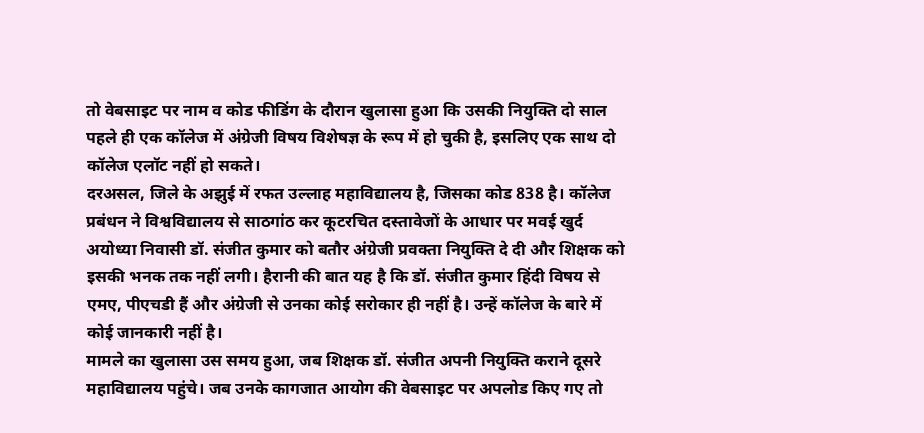तो वेबसाइट पर नाम व कोड फीडिंग के दौरान खुलासा हुआ कि उसकी नियुक्ति दो साल पहले ही एक कॉलेज में अंग्रेजी विषय विशेषज्ञ के रूप में हो चुकी है, इसलिए एक साथ दो कॉलेज एलॉट नहीं हो सकते।
दरअसल, जिले के अझुई में रफत उल्लाह महाविद्यालय है, जिसका कोड 838 है। कॉलेज प्रबंधन ने विश्वविद्यालय से साठगांठ कर कूटरचित दस्तावेजों के आधार पर मवई खुर्द अयोध्या निवासी डॉ. संजीत कुमार को बतौर अंग्रेजी प्रवक्ता नियुक्ति दे दी और शिक्षक को इसकी भनक तक नहीं लगी। हैरानी की बात यह है कि डॉ. संजीत कुमार हिंदी विषय से एमए, पीएचडी हैं और अंग्रेजी से उनका कोई सरोकार ही नहीं है। उन्हें कॉलेज के बारे में कोई जानकारी नहीं है।
मामले का खुलासा उस समय हुआ, जब शिक्षक डॉ. संजीत अपनी नियुक्ति कराने दूसरे महाविद्यालय पहुंचे। जब उनके कागजात आयोग की वेबसाइट पर अपलोड किए गए तो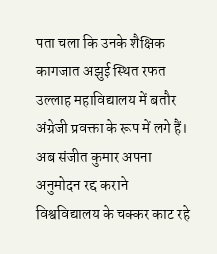पता चला कि उनके शैक्षिक कागजात अझुई स्थित रफत उल्लाह महाविद्यालय में बतौर अंग्रेजी प्रवक्ता के रूप में लगे हैं। अब संजीत कुमार अपना अनुमोदन रद्द कराने विश्वविद्यालय के चक्कर काट रहे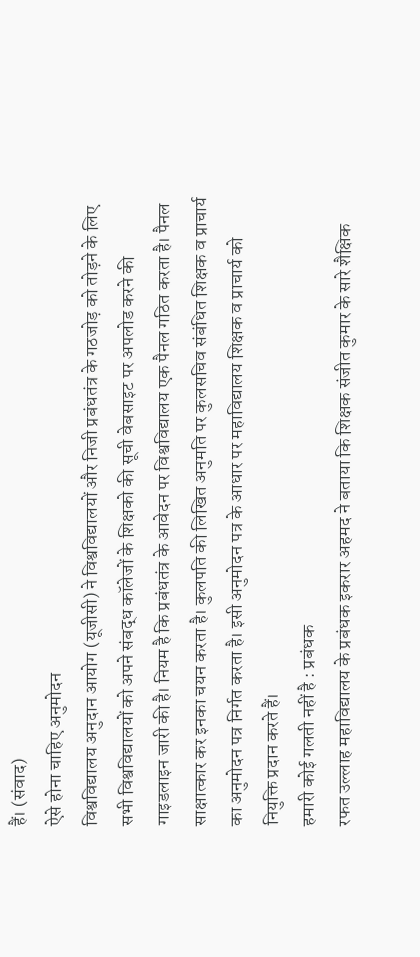हैं। (संवाद)
ऐसे होना चाहिए अनुमोदन
विश्वविद्यालय अनुदान आयोग (यूजीसी) ने विश्वविद्यालयों और निजी प्रबंधतंत्र के गठजोड़ को तोड़ने के लिए सभी विश्वविद्यालयों को अपने संबद्ध कॉलेजों के शिक्षको की सूची वेबसाइट पर अपलोड करने की गाइडलाइन जारी की है। नियम है कि प्रबंधतंत्र के आवेदन पर विश्वविद्यालय एक पैनल गठित करता है। पैनल साक्षात्कार कर इनका चयन करता है। कुलपति की लिखित अनुमति पर कुलसचिव संबंधित शिक्षक व प्राचार्य का अनुमोदन पत्र निर्गत करता है। इसी अनुमोदन पत्र के आधार पर महाविद्यालय शिक्षक व प्राचार्य को नियुक्ति प्रदान करते हैं।
हमारी कोई गलती नहीं है : प्रबंधक
रफत उल्लाह महाविद्यालय के प्रबंधक इकरार अहमद ने बताया कि शिक्षक संजीत कुमार के सारे शैक्षिक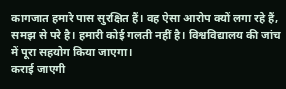कागजात हमारे पास सुरक्षित हैं। वह ऐसा आरोप क्यों लगा रहे हैं, समझ से परे है। हमारी कोई गलती नहीं है। विश्वविद्यालय की जांच में पूरा सहयोग किया जाएगा।
कराई जाएगी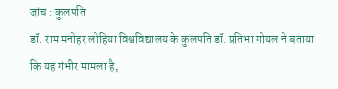जांच : कुलपति
डॉ. राम मनोहर लोहिया विश्वविद्यालय के कुलपति डॉ. प्रतिभा गोयल ने बताया कि यह गंभीर मामला है,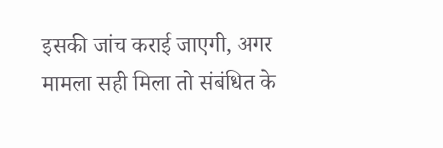इसकी जांच कराई जाएगी, अगर मामला सही मिला तो संबंधित के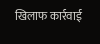खिलाफ कार्रवाई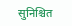सुनिश्चित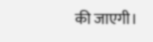की जाएगी।